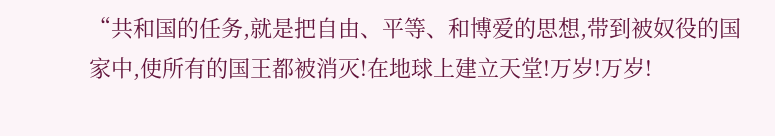“共和国的任务,就是把自由、平等、和博爱的思想,带到被奴役的国家中,使所有的国王都被消灭!在地球上建立天堂!万岁!万岁!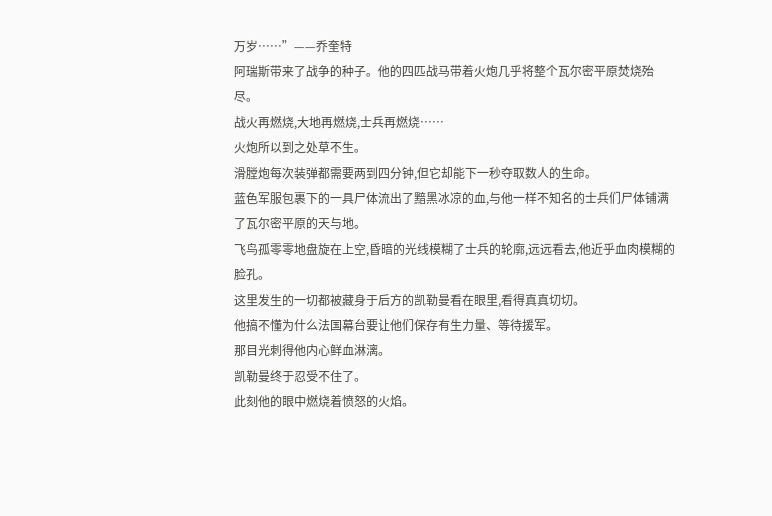万岁……”——乔奎特
阿瑞斯带来了战争的种子。他的四匹战马带着火炮几乎将整个瓦尔密平原焚烧殆尽。
战火再燃烧,大地再燃烧,士兵再燃烧……
火炮所以到之处草不生。
滑膛炮每次装弹都需要两到四分钟,但它却能下一秒夺取数人的生命。
蓝色军服包裹下的一具尸体流出了黯黑冰凉的血,与他一样不知名的士兵们尸体铺满了瓦尔密平原的天与地。
飞鸟孤零零地盘旋在上空,昏暗的光线模糊了士兵的轮廓,远远看去,他近乎血肉模糊的脸孔。
这里发生的一切都被藏身于后方的凯勒曼看在眼里,看得真真切切。
他搞不懂为什么法国幕台要让他们保存有生力量、等待援军。
那目光刺得他内心鲜血淋漓。
凯勒曼终于忍受不住了。
此刻他的眼中燃烧着愤怒的火焰。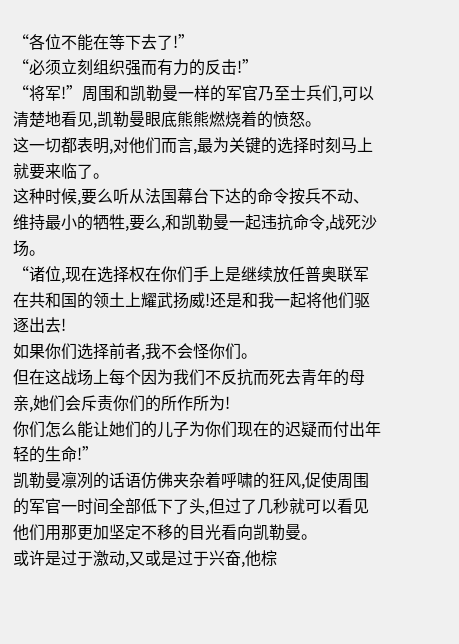“各位不能在等下去了!”
“必须立刻组织强而有力的反击!”
“将军!”周围和凯勒曼一样的军官乃至士兵们,可以清楚地看见,凯勒曼眼底熊熊燃烧着的愤怒。
这一切都表明,对他们而言,最为关键的选择时刻马上就要来临了。
这种时候,要么听从法国幕台下达的命令按兵不动、维持最小的牺牲,要么,和凯勒曼一起违抗命令,战死沙场。
“诸位,现在选择权在你们手上是继续放任普奥联军在共和国的领土上耀武扬威!还是和我一起将他们驱逐出去!
如果你们选择前者,我不会怪你们。
但在这战场上每个因为我们不反抗而死去青年的母亲,她们会斥责你们的所作所为!
你们怎么能让她们的儿子为你们现在的迟疑而付出年轻的生命!”
凯勒曼凛冽的话语仿佛夹杂着呼啸的狂风,促使周围的军官一时间全部低下了头,但过了几秒就可以看见他们用那更加坚定不移的目光看向凯勒曼。
或许是过于激动,又或是过于兴奋,他棕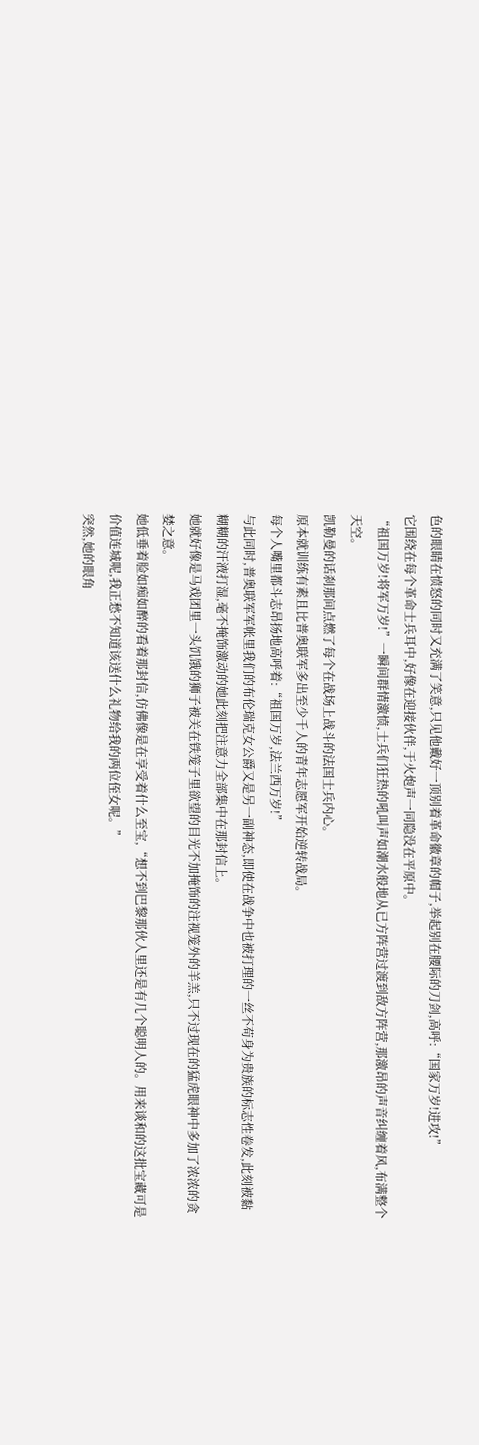色的眼睛在愤怒的同时又充满了笑意,只见他戴好一顶别着革命徽章的帽子,举起别在腰际的刀剑,高呼:“国家万岁!进攻!”
它围绕在每个革命士兵耳中,好像在迎接伙伴,于火炮声一同隐没在平原中。
“祖国万岁!将军万岁!”一瞬间群情激愤,士兵们狂热的吼叫声如潮水般地从已方阵营过渡到敌方阵营,那激昂的声音纠缠着风,布满整个天空。
凯勒曼的话刹那间点燃了每个在战场上战斗的法国士兵内心。
原本就训练有素且比普奥联军多出至少千人的青年志愿军开始逆转战局。
每个人嘴里都斗志昂扬地高呼着:“祖国万岁,法兰西万岁!”
与此同时,普奥联军军帐里我们的布伦瑞克女公爵又是另一副神态,即使在战争中也被打理的一丝不苟身为贵族的标志性卷发,此刻被黏糊糊的汗液打湿,毫不掩饰激动的她此刻把注意力全部集中在那封信上。
她就好像是马戏团里一头饥饿的狮子被关在铁笼子里欲望的目光不加掩饰的注视笼外的羊羔,只不过现在的猛虎眼神中多加了浓浓的贪婪之意。
她低垂着脸如痴如醉的看着那封信,仿佛像是在享受着什么至宝,“想不到巴黎那伙人里还是有几个聪明人的。用来谈和的这批宝藏可是价值连城呢,我正愁不知道该送什么礼物给我的两位侄女呢。”
突然,她的眼角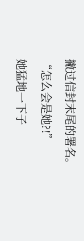撇过信封末尾的署名。
“怎么会是她?!”
她猛地一下子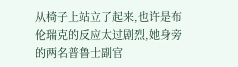从椅子上站立了起来,也许是布伦瑞克的反应太过剧烈,她身旁的两名普鲁士副官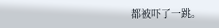都被吓了一跳。